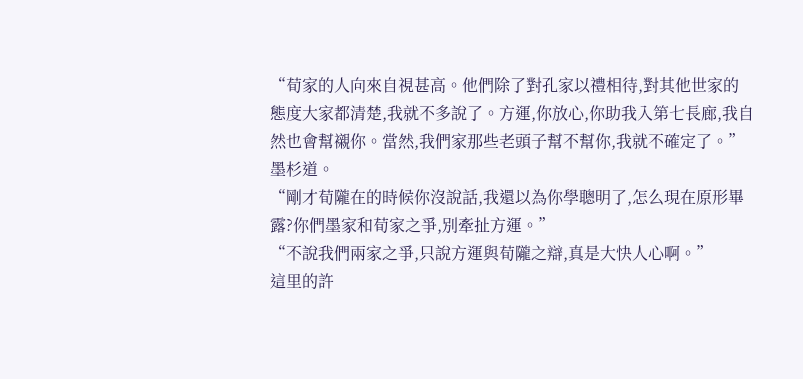“荀家的人向來自視甚高。他們除了對孔家以禮相待,對其他世家的態度大家都清楚,我就不多說了。方運,你放心,你助我入第七長廊,我自然也會幫襯你。當然,我們家那些老頭子幫不幫你,我就不確定了。”墨杉道。
“剛才荀隴在的時候你沒說話,我還以為你學聰明了,怎么現在原形畢露?你們墨家和荀家之爭,別牽扯方運。”
“不說我們兩家之爭,只說方運與荀隴之辯,真是大快人心啊。”
這里的許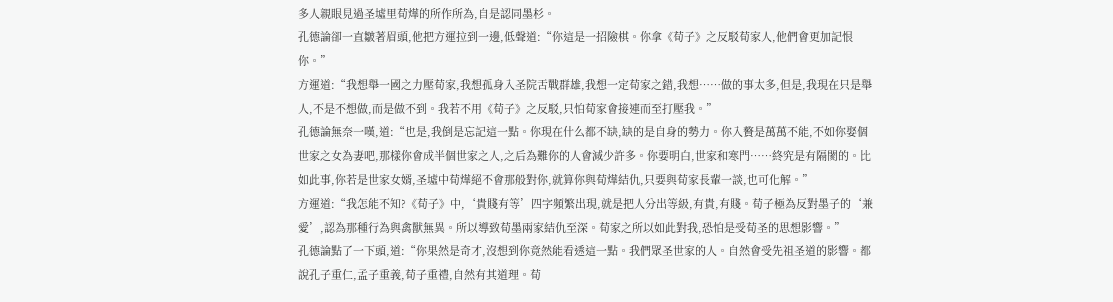多人親眼見過圣墟里荀燁的所作所為,自是認同墨杉。
孔德論卻一直皺著眉頭,他把方運拉到一邊,低聲道:“你這是一招險棋。你拿《荀子》之反駁荀家人,他們會更加記恨你。”
方運道:“我想舉一國之力壓荀家,我想孤身入圣院舌戰群雄,我想一定荀家之錯,我想……做的事太多,但是,我現在只是舉人,不是不想做,而是做不到。我若不用《荀子》之反駁,只怕荀家會接連而至打壓我。”
孔德論無奈一嘆,道:“也是,我倒是忘記這一點。你現在什么都不缺,缺的是自身的勢力。你入贅是萬萬不能,不如你娶個世家之女為妻吧,那樣你會成半個世家之人,之后為難你的人會減少許多。你要明白,世家和寒門……終究是有隔閡的。比如此事,你若是世家女婿,圣墟中荀燁絕不會那般對你,就算你與荀燁結仇,只要與荀家長輩一談,也可化解。”
方運道:“我怎能不知?《荀子》中,‘貴賤有等’四字頻繁出現,就是把人分出等級,有貴,有賤。荀子極為反對墨子的‘兼愛’,認為那種行為與禽獸無異。所以導致荀墨兩家結仇至深。荀家之所以如此對我,恐怕是受荀圣的思想影響。”
孔德論點了一下頭,道:“你果然是奇才,沒想到你竟然能看透這一點。我們眾圣世家的人。自然會受先祖圣道的影響。都說孔子重仁,孟子重義,荀子重禮,自然有其道理。荀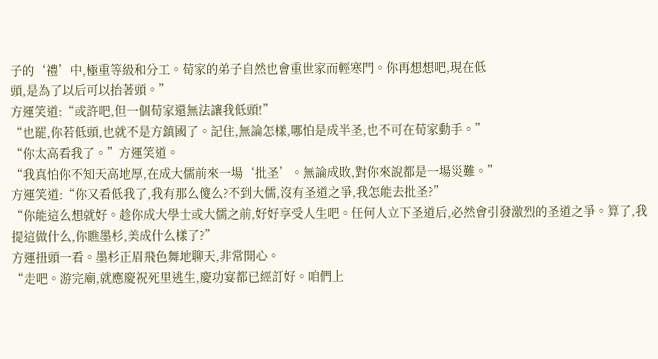子的‘禮’中,極重等級和分工。荀家的弟子自然也會重世家而輕寒門。你再想想吧,現在低
頭,是為了以后可以抬著頭。”
方運笑道:“或許吧,但一個荀家還無法讓我低頭!”
“也罷,你若低頭,也就不是方鎮國了。記住,無論怎樣,哪怕是成半圣,也不可在荀家動手。”
“你太高看我了。”方運笑道。
“我真怕你不知天高地厚,在成大儒前來一場‘批圣’。無論成敗,對你來說都是一場災難。”
方運笑道:“你又看低我了,我有那么傻么?不到大儒,沒有圣道之爭,我怎能去批圣?”
“你能這么想就好。趁你成大學士或大儒之前,好好享受人生吧。任何人立下圣道后,必然會引發激烈的圣道之爭。算了,我提這做什么,你瞧墨杉,美成什么樣了?”
方運扭頭一看。墨杉正眉飛色舞地聊天,非常開心。
“走吧。游完廟,就應慶祝死里逃生,慶功宴都已經訂好。咱們上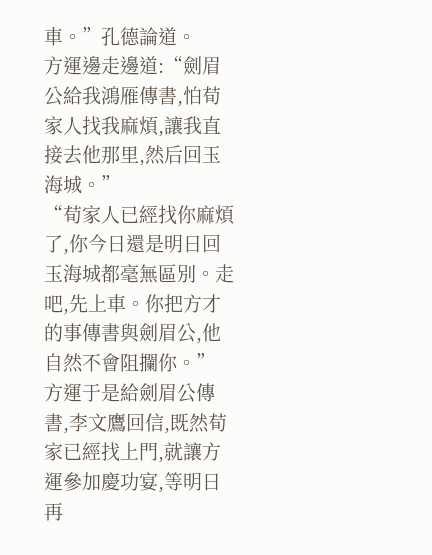車。”孔德論道。
方運邊走邊道:“劍眉公給我鴻雁傳書,怕荀家人找我麻煩,讓我直接去他那里,然后回玉海城。”
“荀家人已經找你麻煩了,你今日還是明日回玉海城都毫無區別。走吧,先上車。你把方才的事傳書與劍眉公,他自然不會阻攔你。”
方運于是給劍眉公傳書,李文鷹回信,既然荀家已經找上門,就讓方運參加慶功宴,等明日再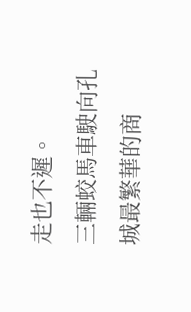走也不遲。
三輛蛟馬車駛向孔城最繁華的商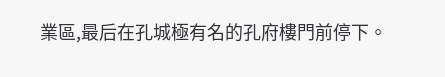業區,最后在孔城極有名的孔府樓門前停下。